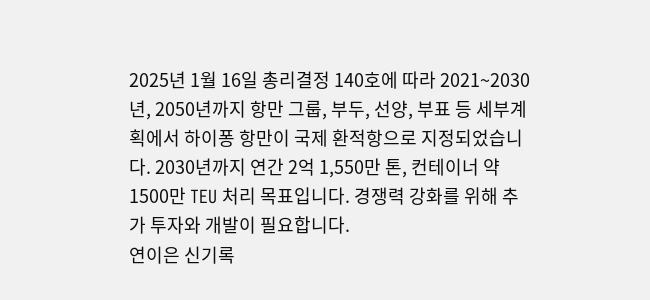2025년 1월 16일 총리결정 140호에 따라 2021~2030년, 2050년까지 항만 그룹, 부두, 선양, 부표 등 세부계획에서 하이퐁 항만이 국제 환적항으로 지정되었습니다. 2030년까지 연간 2억 1,550만 톤, 컨테이너 약 1500만 TEU 처리 목표입니다. 경쟁력 강화를 위해 추가 투자와 개발이 필요합니다.
연이은 신기록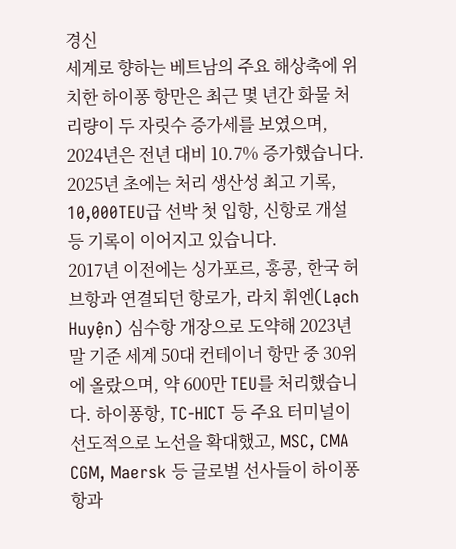경신
세계로 향하는 베트남의 주요 해상축에 위치한 하이퐁 항만은 최근 몇 년간 화물 처리량이 두 자릿수 증가세를 보였으며, 2024년은 전년 대비 10.7% 증가했습니다. 2025년 초에는 처리 생산성 최고 기록, 10,000TEU급 선박 첫 입항, 신항로 개설 등 기록이 이어지고 있습니다.
2017년 이전에는 싱가포르, 홍콩, 한국 허브항과 연결되던 항로가, 라치 휘엔(Lạch Huyện) 심수항 개장으로 도약해 2023년 말 기준 세계 50대 컨테이너 항만 중 30위에 올랐으며, 약 600만 TEU를 처리했습니다. 하이퐁항, TC‑HICT 등 주요 터미널이 선도적으로 노선을 확대했고, MSC, CMA CGM, Maersk 등 글로벌 선사들이 하이퐁항과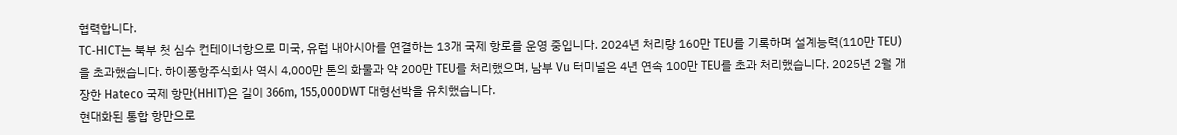협력합니다.
TC‑HICT는 북부 첫 심수 컨테이너항으로 미국, 유럽 내아시아를 연결하는 13개 국제 항로를 운영 중입니다. 2024년 처리량 160만 TEU를 기록하며 설계능력(110만 TEU)을 초과했습니다. 하이퐁항주식회사 역시 4,000만 톤의 화물과 약 200만 TEU를 처리했으며, 남부 Vu 터미널은 4년 연속 100만 TEU를 초과 처리했습니다. 2025년 2월 개장한 Hateco 국제 항만(HHIT)은 길이 366m, 155,000DWT 대형선박을 유치했습니다.
현대화된 통합 항만으로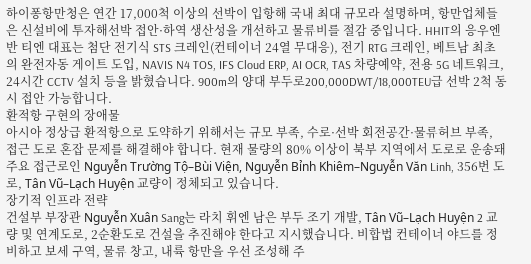하이퐁항만청은 연간 17,000척 이상의 선박이 입항해 국내 최대 규모라 설명하며, 항만업체들은 신설비에 투자해선박 접안·하역 생산성을 개선하고 물류비를 절감 중입니다. HHIT의 응우엔 반 티엔 대표는 첨단 전기식 STS 크레인(컨테이너 24열 무대응), 전기 RTG 크레인, 베트남 최초의 완전자동 게이트 도입, NAVIS N4 TOS, IFS Cloud ERP, AI OCR, TAS 차량예약, 전용 5G 네트워크, 24시간 CCTV 설치 등을 밝혔습니다. 900m의 양대 부두로200,000DWT/18,000TEU급 선박 2척 동시 접안 가능합니다.
환적항 구현의 장애물
아시아 정상급 환적항으로 도약하기 위해서는 규모 부족, 수로·선박 회전공간·물류허브 부족, 접근 도로 혼잡 문제를 해결해야 합니다. 현재 물량의 80% 이상이 북부 지역에서 도로로 운송돼 주요 접근로인 Nguyễn Trường Tộ–Bùi Viện, Nguyễn Bỉnh Khiêm–Nguyễn Văn Linh, 356번 도로, Tân Vũ–Lạch Huyện 교량이 정체되고 있습니다.
장기적 인프라 전략
건설부 부장관 Nguyễn Xuân Sang는 라치 휘엔 남은 부두 조기 개발, Tân Vũ–Lạch Huyện 2 교량 및 연계도로, 2순환도로 건설을 추진해야 한다고 지시했습니다. 비합법 컨테이너 야드를 정비하고 보세 구역, 물류 창고, 내륙 항만을 우선 조성해 주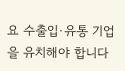요 수출입·유통 기업을 유치해야 합니다